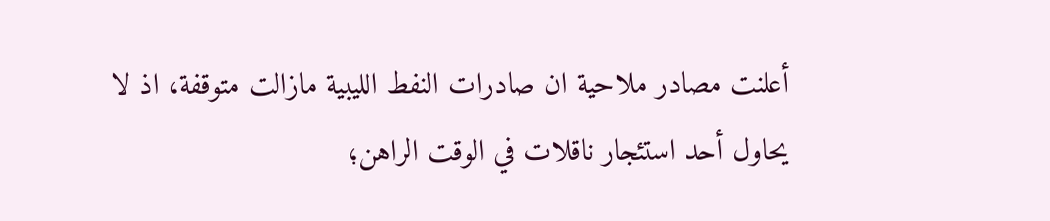أعلنت مصادر ملاحية ان صادرات النفط الليبية مازالت متوقفة، اذ لا يحاول أحد استئجار ناقلات في الوقت الراهن؛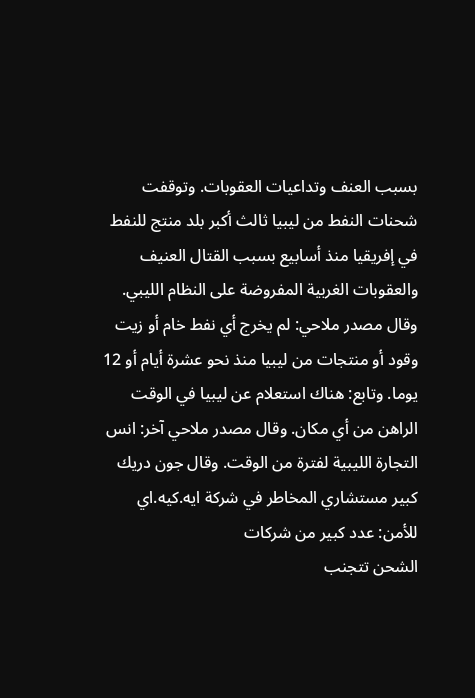بسبب العنف وتداعيات العقوبات. وتوقفت شحنات النفط من ليبيا ثالث أكبر بلد منتج للنفط في إفريقيا منذ أسابيع بسبب القتال العنيف والعقوبات الغربية المفروضة على النظام الليبي. وقال مصدر ملاحي: لم يخرج أي نفط خام أو زيت وقود أو منتجات من ليبيا منذ نحو عشرة أيام أو 12 يوما. وتابع: هناك استعلام عن ليبيا في الوقت الراهن من أي مكان. وقال مصدر ملاحي آخر: انس التجارة الليبية لفترة من الوقت. وقال جون دريك كبير مستشاري المخاطر في شركة ايه.كيه.اي للأمن: عدد كبير من شركات
الشحن تتجنب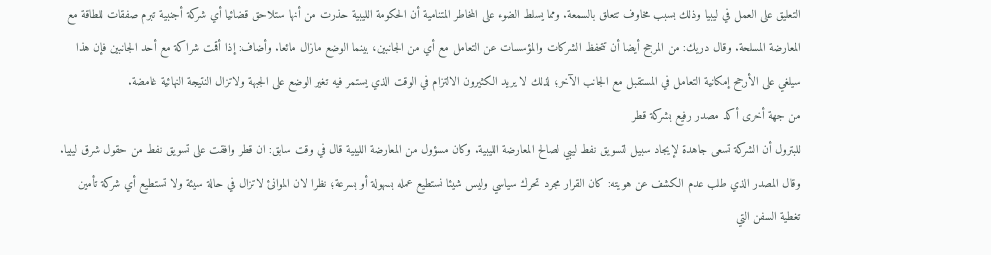التعليق على العمل في ليبيا وذلك بسبب مخاوف تتعلق بالسمعة. ومما يسلط الضوء على المخاطر المتنامية أن الحكومة الليبية حذرت من أنها ستلاحق قضائيا أي شركة أجنبية تبرم صفقات للطاقة مع المعارضة المسلحة. وقال دريك: من المرجح أيضا أن تتحفظ الشركات والمؤسسات عن التعامل مع أي من الجانبين، بينما الوضع مازال مائعا. وأضاف: إذا أقمت شراكة مع أحد الجانبين فإن هذا سيلغي على الأرجح إمكانية التعامل في المستقبل مع الجانب الآخر؛ لذلك لا يريد الكثيرون الالتزام في الوقت الذي يستمر فيه تغير الوضع على الجبهة ولاتزال النتيجة النهائية غامضة.
من جهة أخرى أكد مصدر رفيع بشركة قطر
للبترول أن الشركة تسعى جاهدة لإيجاد سبيل لتسويق نفط ليبي لصالح المعارضة الليبية. وكان مسؤول من المعارضة الليبية قال في وقت سابق: ان قطر وافقت على تسويق نفط من حقول شرق ليبيا. وقال المصدر الذي طلب عدم الكشف عن هويته: كان القرار مجرد تحرك سياسي وليس شيئا نستطيع عمله بسهولة أو بسرعة؛ نظرا لان الموانئ لاتزال في حالة سيئة ولا تستطيع أي شركة تأمين تغطية السفن التي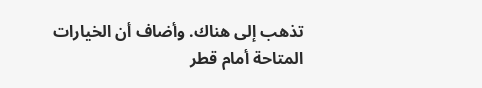تذهب إلى هناك. وأضاف أن الخيارات المتاحة أمام قطر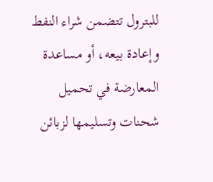للبترول تتضمن شراء النفط وإعادة بيعه، أو مساعدة المعارضة في تحميل شحنات وتسليمها لزبائن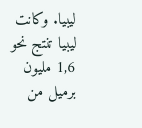ليبيا. وكانت ليبيا تنتج نحو 1,6 مليون برميل من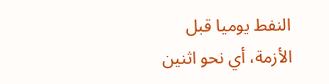النفط يوميا قبل الأزمة، أي نحو اثنين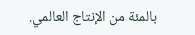بالمئة من الإنتاج العالمي.